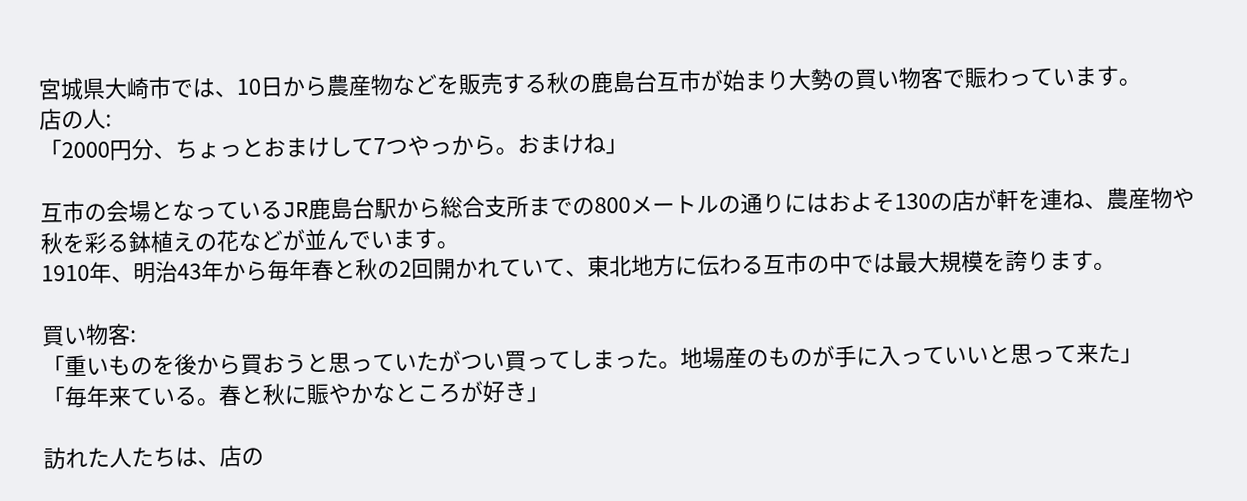宮城県大崎市では、10日から農産物などを販売する秋の鹿島台互市が始まり大勢の買い物客で賑わっています。
店の人:
「2000円分、ちょっとおまけして7つやっから。おまけね」

互市の会場となっているJR鹿島台駅から総合支所までの800メートルの通りにはおよそ130の店が軒を連ね、農産物や秋を彩る鉢植えの花などが並んでいます。
1910年、明治43年から毎年春と秋の2回開かれていて、東北地方に伝わる互市の中では最大規模を誇ります。

買い物客:
「重いものを後から買おうと思っていたがつい買ってしまった。地場産のものが手に入っていいと思って来た」
「毎年来ている。春と秋に賑やかなところが好き」

訪れた人たちは、店の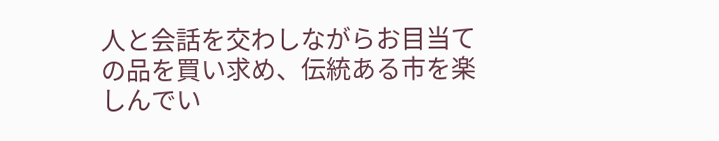人と会話を交わしながらお目当ての品を買い求め、伝統ある市を楽しんでい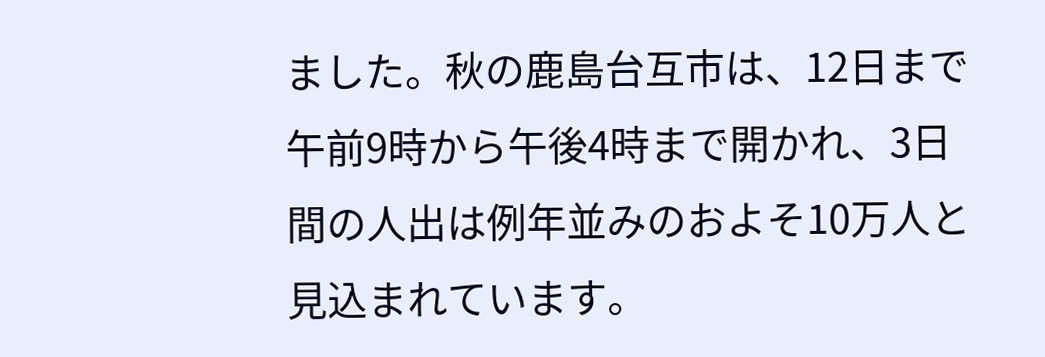ました。秋の鹿島台互市は、12日まで午前9時から午後4時まで開かれ、3日間の人出は例年並みのおよそ10万人と見込まれています。